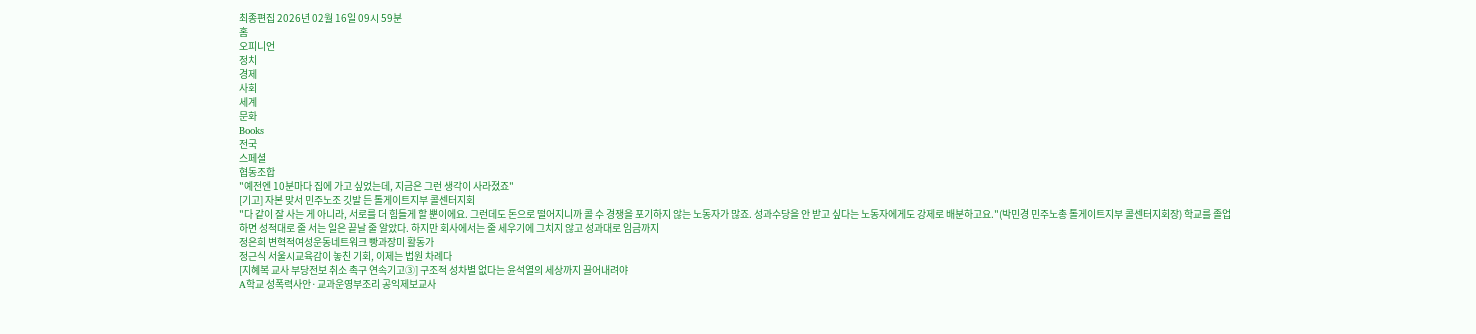최종편집 2026년 02월 16일 09시 59분
홈
오피니언
정치
경제
사회
세계
문화
Books
전국
스페셜
협동조합
"예전엔 10분마다 집에 가고 싶었는데, 지금은 그런 생각이 사라졌죠"
[기고] 자본 맞서 민주노조 깃발 든 톨게이트지부 콜센터지회
"다 같이 잘 사는 게 아니라, 서로를 더 힘들게 할 뿐이에요. 그런데도 돈으로 떨어지니까 콜 수 경쟁을 포기하지 않는 노동자가 많죠. 성과수당을 안 받고 싶다는 노동자에게도 강제로 배분하고요."(박민경 민주노총 톨게이트지부 콜센터지회장) 학교를 졸업하면 성적대로 줄 서는 일은 끝날 줄 알았다. 하지만 회사에서는 줄 세우기에 그치지 않고 성과대로 임금까지
정은희 변혁적여성운동네트워크 빵과장미 활동가
정근식 서울시교육감이 놓친 기회, 이제는 법원 차례다
[지혜복 교사 부당전보 취소 촉구 연속기고③] 구조적 성차별 없다는 윤석열의 세상까지 끌어내려야
A학교 성폭력사안·교과운영부조리 공익제보교사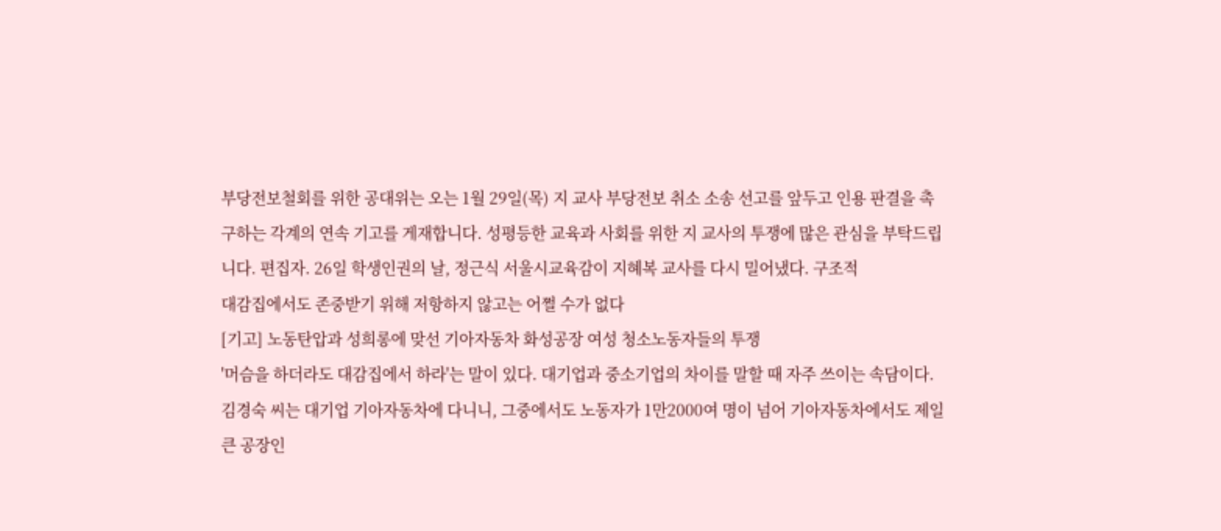부당전보철회를 위한 공대위는 오는 1월 29일(목) 지 교사 부당전보 취소 소송 선고를 앞두고 인용 판결을 촉구하는 각계의 연속 기고를 게재합니다. 성평등한 교육과 사회를 위한 지 교사의 투쟁에 많은 관심을 부탁드립니다. 편집자. 26일 학생인권의 날, 정근식 서울시교육감이 지혜복 교사를 다시 밀어냈다. 구조적
대감집에서도 존중받기 위해 저항하지 않고는 어쩔 수가 없다
[기고] 노동탄압과 성희롱에 맞선 기아자동차 화성공장 여성 청소노동자들의 투쟁
'머슴을 하더라도 대감집에서 하라'는 말이 있다. 대기업과 중소기업의 차이를 말할 때 자주 쓰이는 속담이다. 김경숙 씨는 대기업 기아자동차에 다니니, 그중에서도 노동자가 1만2000여 명이 넘어 기아자동차에서도 제일 큰 공장인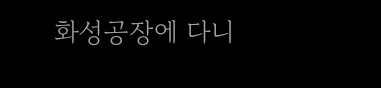화성공장에 다니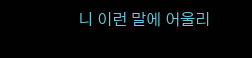니 이런 말에 어울리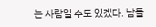는 사람일 수도 있겠다. 남들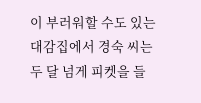이 부러워할 수도 있는 대감집에서 경숙 씨는 두 달 넘게 피켓을 들